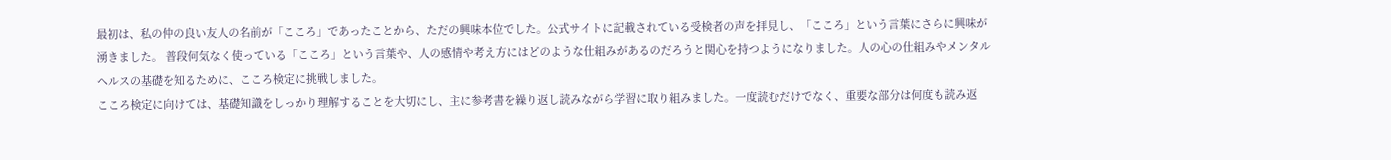最初は、私の仲の良い友人の名前が「こころ」であったことから、ただの興味本位でした。公式サイトに記載されている受検者の声を拝見し、「こころ」という言葉にさらに興味が湧きました。 普段何気なく使っている「こころ」という言葉や、人の感情や考え方にはどのような仕組みがあるのだろうと関心を持つようになりました。人の心の仕組みやメンタルヘルスの基礎を知るために、こころ検定に挑戦しました。
こころ検定に向けては、基礎知識をしっかり理解することを大切にし、主に参考書を繰り返し読みながら学習に取り組みました。一度読むだけでなく、重要な部分は何度も読み返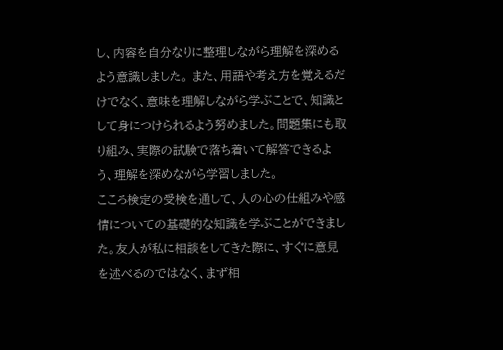し、内容を自分なりに整理しながら理解を深めるよう意識しました。 また、用語や考え方を覚えるだけでなく、意味を理解しながら学ぶことで、知識として身につけられるよう努めました。問題集にも取り組み、実際の試験で落ち着いて解答できるよう、理解を深めながら学習しました。
こころ検定の受検を通して、人の心の仕組みや感情についての基礎的な知識を学ぶことができました。友人が私に相談をしてきた際に、すぐに意見を述べるのではなく、まず相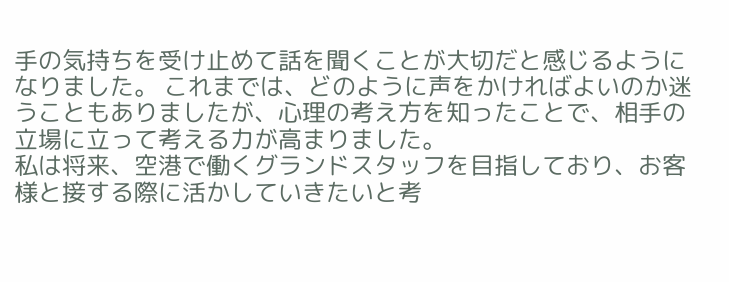手の気持ちを受け止めて話を聞くことが大切だと感じるようになりました。 これまでは、どのように声をかければよいのか迷うこともありましたが、心理の考え方を知ったことで、相手の立場に立って考える力が高まりました。
私は将来、空港で働くグランドスタッフを目指しており、お客様と接する際に活かしていきたいと考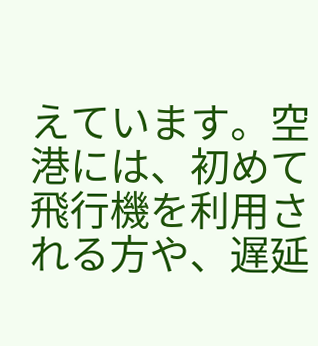えています。空港には、初めて飛行機を利用される方や、遅延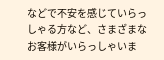などで不安を感じていらっしゃる方など、さまざまなお客様がいらっしゃいま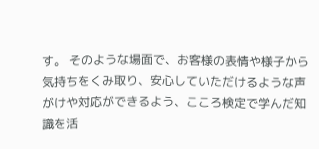す。 そのような場面で、お客様の表情や様子から気持ちをくみ取り、安心していただけるような声がけや対応ができるよう、こころ検定で学んだ知識を活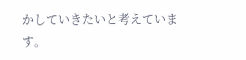かしていきたいと考えています。